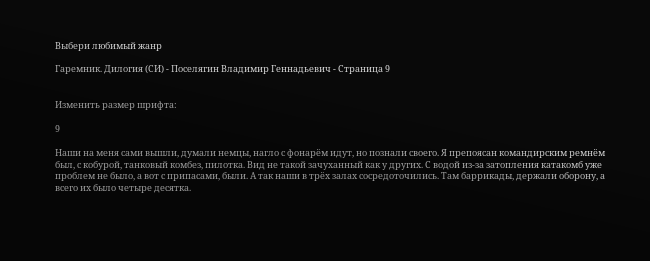Выбери любимый жанр

Гаремник. Дилогия (СИ) - Поселягин Владимир Геннадьевич - Страница 9


Изменить размер шрифта:

9

Наши на меня сами вышли, думали немцы, нагло с фонарём идут, но познали своего. Я препоясан командирским ремнём был, с кобурой, танковый комбез, пилотка. Вид не такой зачуханный как у других. С водой из-за затопления катакомб уже проблем не было, а вот с припасами, были. А так наши в трёх залах сосредоточились. Там баррикады, держали оборону, а всего их было четыре десятка.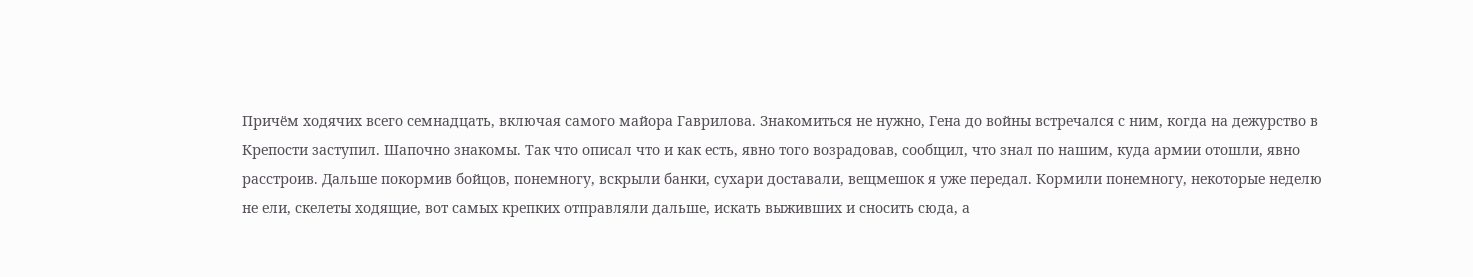Причём ходячих всего семнадцать, включая самого майора Гаврилова. Знакомиться не нужно, Гена до войны встречался с ним, когда на дежурство в Крепости заступил. Шапочно знакомы. Так что описал что и как есть, явно того возрадовав, сообщил, что знал по нашим, куда армии отошли, явно расстроив. Дальше покормив бойцов, понемногу, вскрыли банки, сухари доставали, вещмешок я уже передал. Кормили понемногу, некоторые неделю не ели, скелеты ходящие, вот самых крепких отправляли дальше, искать выживших и сносить сюда, а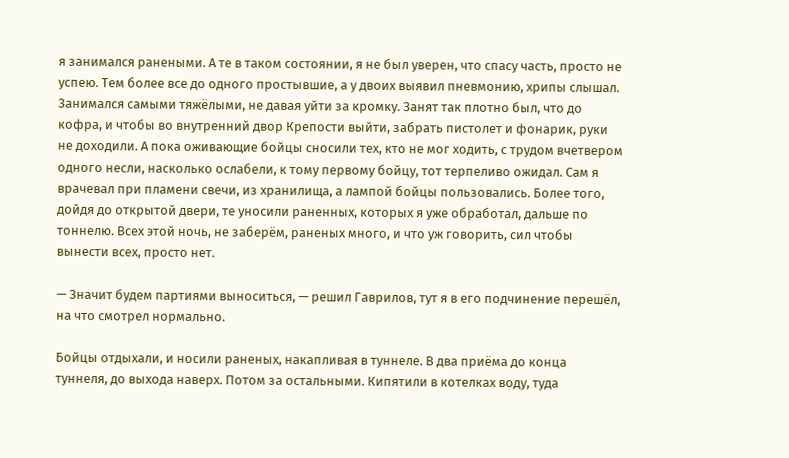я занимался ранеными. А те в таком состоянии, я не был уверен, что спасу часть, просто не успею. Тем более все до одного простывшие, а у двоих выявил пневмонию, хрипы слышал. Занимался самыми тяжёлыми, не давая уйти за кромку. Занят так плотно был, что до кофра, и чтобы во внутренний двор Крепости выйти, забрать пистолет и фонарик, руки не доходили. А пока оживающие бойцы сносили тех, кто не мог ходить, с трудом вчетвером одного несли, насколько ослабели, к тому первому бойцу, тот терпеливо ожидал. Сам я врачевал при пламени свечи, из хранилища, а лампой бойцы пользовались. Более того, дойдя до открытой двери, те уносили раненных, которых я уже обработал, дальше по тоннелю. Всех этой ночь, не заберём, раненых много, и что уж говорить, сил чтобы вынести всех, просто нет.

— Значит будем партиями выноситься, — решил Гаврилов, тут я в его подчинение перешёл, на что смотрел нормально.

Бойцы отдыхали, и носили раненых, накапливая в туннеле. В два приёма до конца туннеля, до выхода наверх. Потом за остальными. Кипятили в котелках воду, туда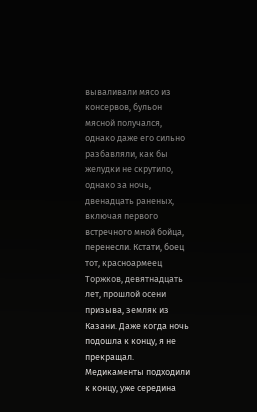вываливали мясо из консервов, бульон мясной получался, однако даже его сильно разбавляли, как бы желудки не скрутило, однако за ночь, двенадцать раненых, включая первого встречного мной бойца, перенесли. Кстати, боец тот, красноармеец Торжков, девятнадцать лет, прошлой осени призыва, земляк из Казани. Даже когда ночь подошла к концу, я не прекращал. Медикаменты подходили к концу, уже середина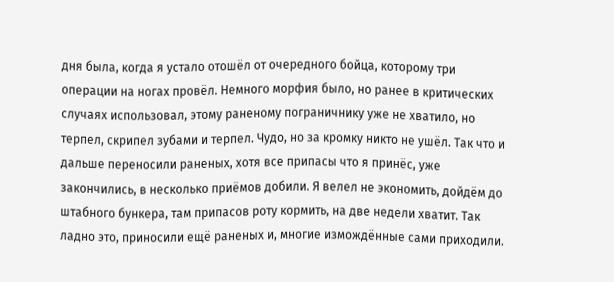дня была, когда я устало отошёл от очередного бойца, которому три операции на ногах провёл. Немного морфия было, но ранее в критических случаях использовал, этому раненому пограничнику уже не хватило, но терпел, скрипел зубами и терпел. Чудо, но за кромку никто не ушёл. Так что и дальше переносили раненых, хотя все припасы что я принёс, уже закончились, в несколько приёмов добили. Я велел не экономить, дойдём до штабного бункера, там припасов роту кормить, на две недели хватит. Так ладно это, приносили ещё раненых и, многие измождённые сами приходили.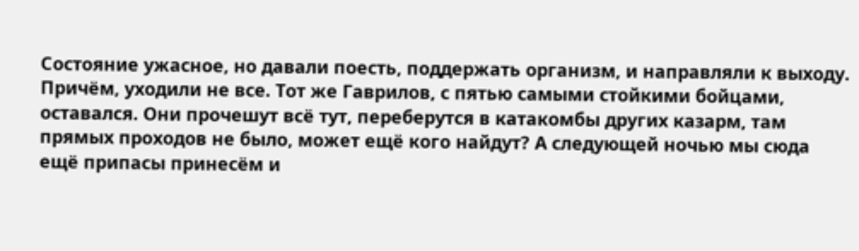Состояние ужасное, но давали поесть, поддержать организм, и направляли к выходу. Причём, уходили не все. Тот же Гаврилов, с пятью самыми стойкими бойцами, оставался. Они прочешут всё тут, переберутся в катакомбы других казарм, там прямых проходов не было, может ещё кого найдут? А следующей ночью мы сюда ещё припасы принесём и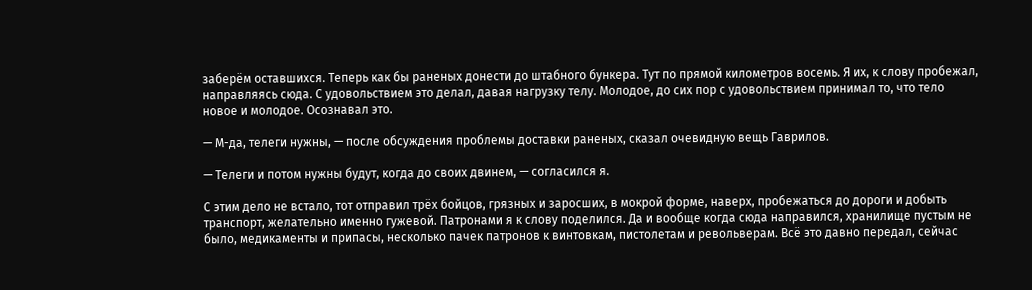заберём оставшихся. Теперь как бы раненых донести до штабного бункера. Тут по прямой километров восемь. Я их, к слову пробежал, направляясь сюда. С удовольствием это делал, давая нагрузку телу. Молодое, до сих пор с удовольствием принимал то, что тело новое и молодое. Осознавал это.

— М-да, телеги нужны, — после обсуждения проблемы доставки раненых, сказал очевидную вещь Гаврилов.

— Телеги и потом нужны будут, когда до своих двинем, — согласился я.

С этим дело не встало, тот отправил трёх бойцов, грязных и заросших, в мокрой форме, наверх, пробежаться до дороги и добыть транспорт, желательно именно гужевой. Патронами я к слову поделился. Да и вообще когда сюда направился, хранилище пустым не было, медикаменты и припасы, несколько пачек патронов к винтовкам, пистолетам и револьверам. Всё это давно передал, сейчас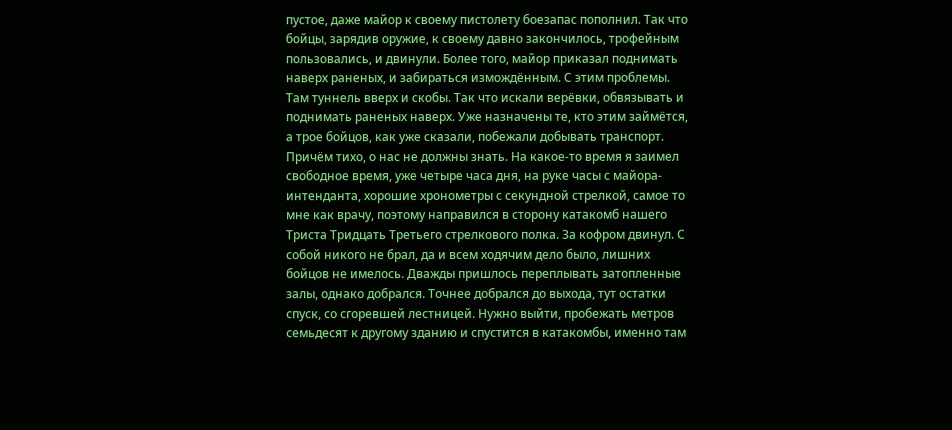пустое, даже майор к своему пистолету боезапас пополнил. Так что бойцы, зарядив оружие, к своему давно закончилось, трофейным пользовались, и двинули. Более того, майор приказал поднимать наверх раненых, и забираться измождённым. С этим проблемы. Там туннель вверх и скобы. Так что искали верёвки, обвязывать и поднимать раненых наверх. Уже назначены те, кто этим займётся, а трое бойцов, как уже сказали, побежали добывать транспорт. Причём тихо, о нас не должны знать. На какое-то время я заимел свободное время, уже четыре часа дня, на руке часы с майора-интенданта, хорошие хронометры с секундной стрелкой, самое то мне как врачу, поэтому направился в сторону катакомб нашего Триста Тридцать Третьего стрелкового полка. За кофром двинул. С собой никого не брал, да и всем ходячим дело было, лишних бойцов не имелось. Дважды пришлось переплывать затопленные залы, однако добрался. Точнее добрался до выхода, тут остатки спуск, со сгоревшей лестницей. Нужно выйти, пробежать метров семьдесят к другому зданию и спустится в катакомбы, именно там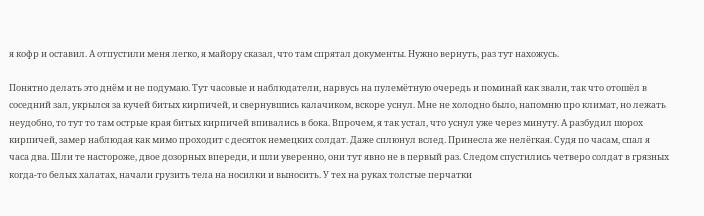я кофр и оставил. А отпустили меня легко, я майору сказал, что там спрятал документы. Нужно вернуть, раз тут нахожусь.

Понятно делать это днём и не подумаю. Тут часовые и наблюдатели, нарвусь на пулемётную очередь и поминай как звали, так что отошёл в соседний зал, укрылся за кучей битых кирпичей, и свернувшись калачиком, вскоре уснул. Мне не холодно было, напомню про климат, но лежать неудобно, то тут то там острые края битых кирпичей впивались в бока. Впрочем, я так устал, что уснул уже через минуту. А разбудил шорох кирпичей, замер наблюдая как мимо проходит с десяток немецких солдат. Даже сплюнул вслед. Принесла же нелёгкая. Судя по часам, спал я часа два. Шли те настороже, двое дозорных впереди, и шли уверенно, они тут явно не в первый раз. Следом спустились четверо солдат в грязных когда-то белых халатах, начали грузить тела на носилки и выносить. У тех на руках толстые перчатки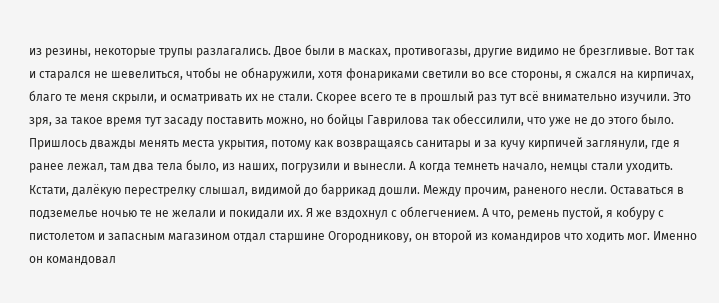из резины, некоторые трупы разлагались. Двое были в масках, противогазы, другие видимо не брезгливые. Вот так и старался не шевелиться, чтобы не обнаружили, хотя фонариками светили во все стороны, я сжался на кирпичах, благо те меня скрыли, и осматривать их не стали. Скорее всего те в прошлый раз тут всё внимательно изучили. Это зря, за такое время тут засаду поставить можно, но бойцы Гаврилова так обессилили, что уже не до этого было. Пришлось дважды менять места укрытия, потому как возвращаясь санитары и за кучу кирпичей заглянули, где я ранее лежал, там два тела было, из наших, погрузили и вынесли. А когда темнеть начало, немцы стали уходить. Кстати, далёкую перестрелку слышал, видимой до баррикад дошли. Между прочим, раненого несли. Оставаться в подземелье ночью те не желали и покидали их. Я же вздохнул с облегчением. А что, ремень пустой, я кобуру с пистолетом и запасным магазином отдал старшине Огородникову, он второй из командиров что ходить мог. Именно он командовал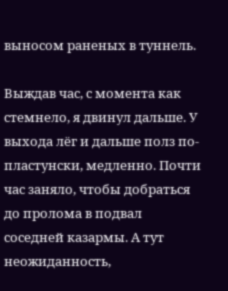выносом раненых в туннель.

Выждав час, с момента как стемнело, я двинул дальше. У выхода лёг и дальше полз по-пластунски, медленно. Почти час заняло, чтобы добраться до пролома в подвал соседней казармы. А тут неожиданность,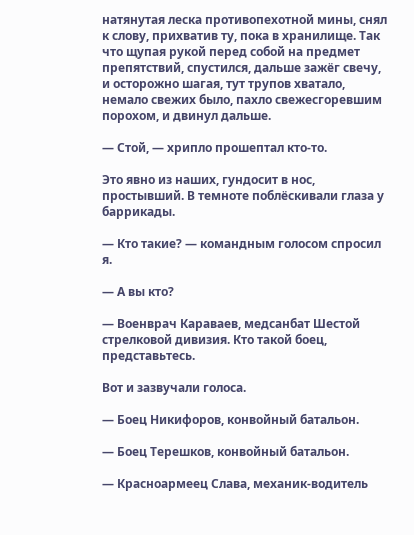натянутая леска противопехотной мины, снял к слову, прихватив ту, пока в хранилище. Так что щупая рукой перед собой на предмет препятствий, спустился, дальше зажёг свечу, и осторожно шагая, тут трупов хватало, немало свежих было, пахло свежесгоревшим порохом, и двинул дальше.

— Стой, — хрипло прошептал кто-то.

Это явно из наших, гундосит в нос, простывший. В темноте поблёскивали глаза у баррикады.

— Кто такие? — командным голосом спросил я.

— А вы кто?

— Военврач Караваев, медсанбат Шестой стрелковой дивизия. Кто такой боец, представьтесь.

Вот и зазвучали голоса.

— Боец Никифоров, конвойный батальон.

— Боец Терешков, конвойный батальон.

— Красноармеец Слава, механик-водитель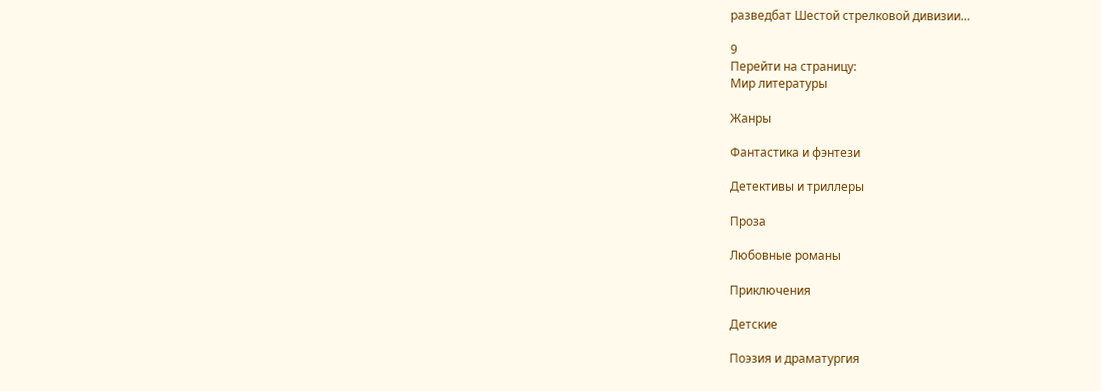разведбат Шестой стрелковой дивизии…

9
Перейти на страницу:
Мир литературы

Жанры

Фантастика и фэнтези

Детективы и триллеры

Проза

Любовные романы

Приключения

Детские

Поэзия и драматургия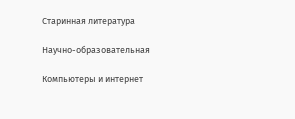Старинная литература

Научно-образовательная

Компьютеры и интернет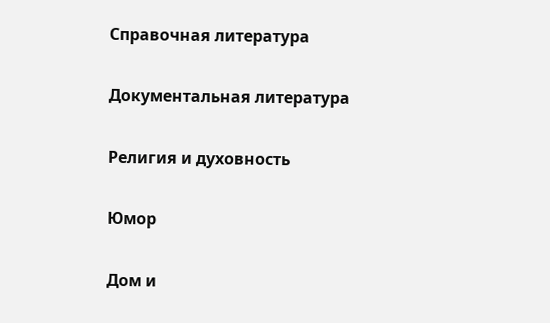Справочная литература

Документальная литература

Религия и духовность

Юмор

Дом и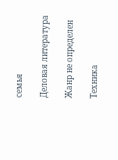семья

Деловая литература

Жанр не определен

Техника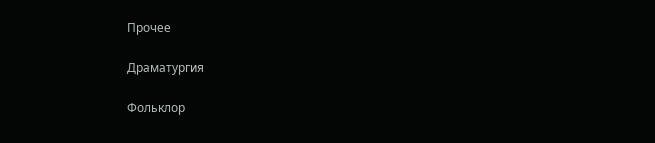Прочее

Драматургия

Фольклор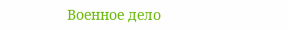Военное дело